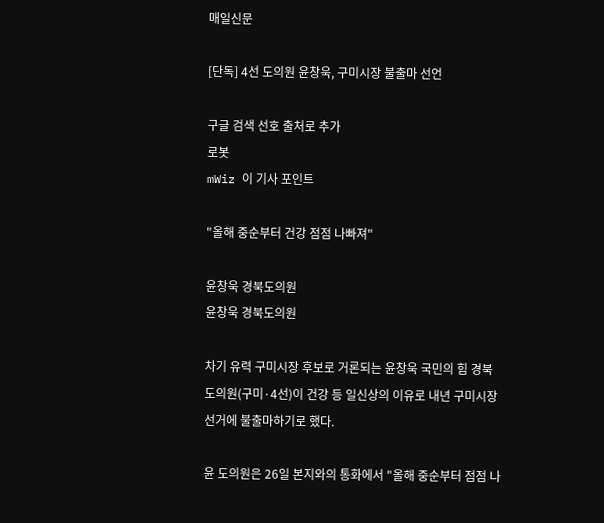매일신문

[단독] 4선 도의원 윤창욱, 구미시장 불출마 선언

구글 검색 선호 출처로 추가
로봇
mWiz 이 기사 포인트

"올해 중순부터 건강 점점 나빠져"

윤창욱 경북도의원
윤창욱 경북도의원

차기 유력 구미시장 후보로 거론되는 윤창욱 국민의 힘 경북도의원(구미·4선)이 건강 등 일신상의 이유로 내년 구미시장 선거에 불출마하기로 했다.

윤 도의원은 26일 본지와의 통화에서 "올해 중순부터 점점 나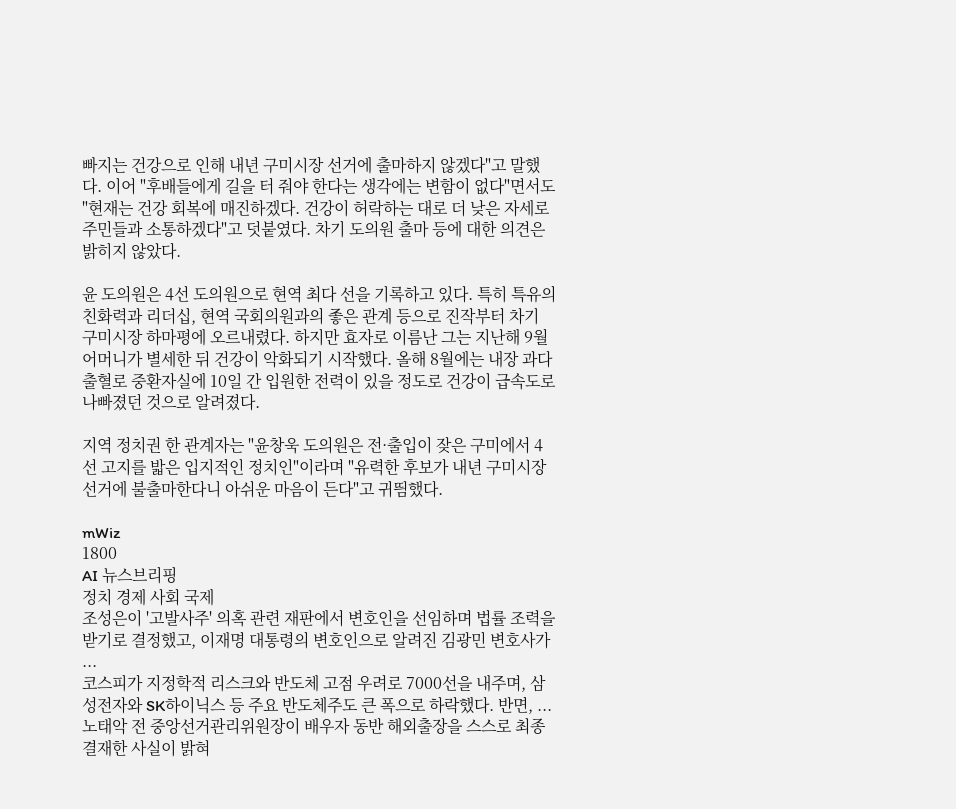빠지는 건강으로 인해 내년 구미시장 선거에 출마하지 않겠다"고 말했다. 이어 "후배들에게 길을 터 줘야 한다는 생각에는 변함이 없다"면서도 "현재는 건강 회복에 매진하겠다. 건강이 허락하는 대로 더 낮은 자세로 주민들과 소통하겠다"고 덧붙였다. 차기 도의원 출마 등에 대한 의견은 밝히지 않았다.

윤 도의원은 4선 도의원으로 현역 최다 선을 기록하고 있다. 특히 특유의 친화력과 리더십, 현역 국회의원과의 좋은 관계 등으로 진작부터 차기 구미시장 하마평에 오르내렸다. 하지만 효자로 이름난 그는 지난해 9월 어머니가 별세한 뒤 건강이 악화되기 시작했다. 올해 8월에는 내장 과다 출혈로 중환자실에 10일 간 입원한 전력이 있을 정도로 건강이 급속도로 나빠졌던 것으로 알려졌다.

지역 정치권 한 관계자는 "윤창욱 도의원은 전·출입이 잦은 구미에서 4선 고지를 밟은 입지적인 정치인"이라며 "유력한 후보가 내년 구미시장 선거에 불출마한다니 아쉬운 마음이 든다"고 귀띔했다.

mWiz
1800
AI 뉴스브리핑
정치 경제 사회 국제
조성은이 '고발사주' 의혹 관련 재판에서 변호인을 선임하며 법률 조력을 받기로 결정했고, 이재명 대통령의 변호인으로 알려진 김광민 변호사가 ...
코스피가 지정학적 리스크와 반도체 고점 우려로 7000선을 내주며, 삼성전자와 SK하이닉스 등 주요 반도체주도 큰 폭으로 하락했다. 반면, ...
노태악 전 중앙선거관리위원장이 배우자 동반 해외출장을 스스로 최종 결재한 사실이 밝혀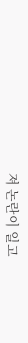져 논란이 일고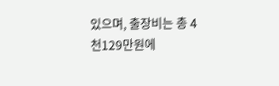있으며, 출장비는 총 4천129만원에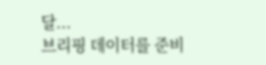달...
브리핑 데이터를 준비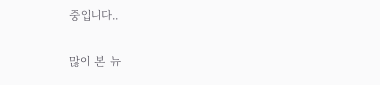중입니다..

많이 본 뉴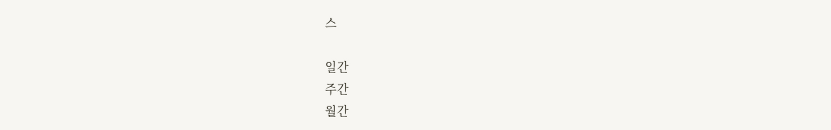스

일간
주간
월간